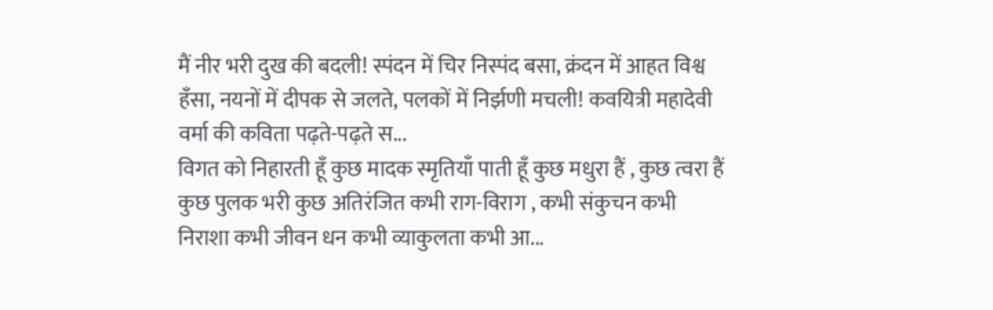मैं नीर भरी दुख की बदली! स्पंदन में चिर निस्पंद बसा, क्रंदन में आहत विश्व हँसा, नयनों में दीपक से जलते, पलकों में निर्झणी मचली! कवयित्री महादेवी वर्मा की कविता पढ़ते-पढ़ते स...
विगत को निहारती हूँ कुछ मादक स्मृतियाँ पाती हूँ कुछ मधुरा हैं , कुछ त्वरा हैं कुछ पुलक भरी कुछ अतिरंजित कभी राग-विराग , कभी संकुचन कभी निराशा कभी जीवन धन कभी व्याकुलता कभी आ...